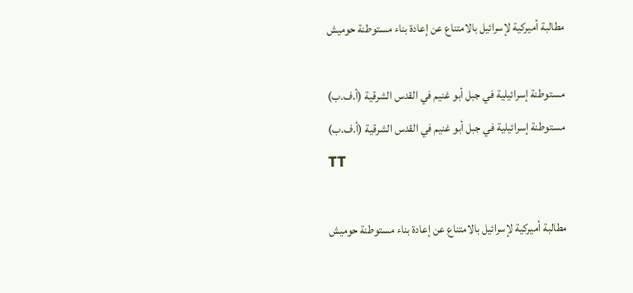مطالبة أميركية لإسرائيل بالامتناع عن إعادة بناء مستوطنة حوميش

مستوطنة إسرائيلية في جبل أبو غنيم في القدس الشرقية (أ.ف.ب)
مستوطنة إسرائيلية في جبل أبو غنيم في القدس الشرقية (أ.ف.ب)
TT

مطالبة أميركية لإسرائيل بالامتناع عن إعادة بناء مستوطنة حوميش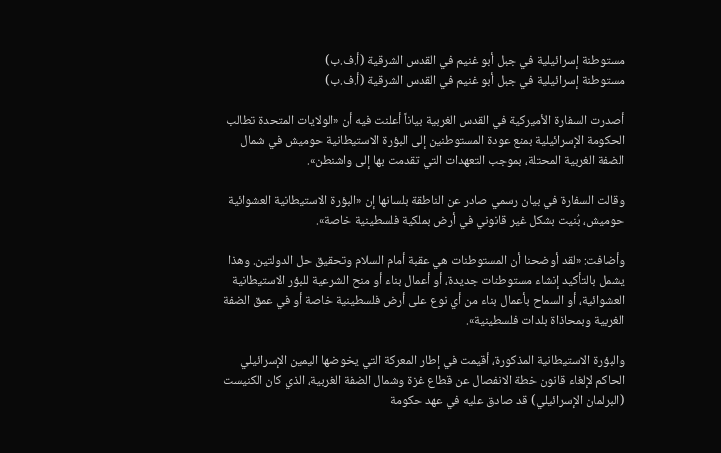مستوطنة إسرائيلية في جبل أبو غنيم في القدس الشرقية (أ.ف.ب)
مستوطنة إسرائيلية في جبل أبو غنيم في القدس الشرقية (أ.ف.ب)

أصدرت السفارة الأميركية في القدس الغربية بياناً أعلنت فيه أن «الولايات المتحدة تطالب الحكومة الإسرائيلية بمنع عودة المستوطنين إلى البؤرة الاستيطانية حوميش في شمال الضفة الغربية المحتلة، بموجب التعهدات التي تقدمت بها إلى واشنطن».

وقالت السفارة في بيان رسمي صادر عن الناطقة بلسانها إن «البؤرة الاستيطانية العشوائية حوميش، بُنيت بشكل غير قانوني في أرض بملكية فلسطينية خاصة».

وأضافت: «لقد أوضحنا أن المستوطنات هي عقبة أمام السلام وتحقيق حل الدولتين. وهذا يشمل بالتأكيد إنشاء مستوطنات جديدة، أو أعمال بناء أو منح الشرعية للبؤر الاستيطانية العشوائية، أو السماح بأعمال بناء من أي نوع على أرض فلسطينية خاصة أو في عمق الضفة الغربية وبمحاذاة بلدات فلسطينية».

والبؤرة الاستيطانية المذكورة، أقيمت في إطار المعركة التي يخوضها اليمين الإسرائيلي الحاكم لإلغاء قانون خطة الانفصال عن قطاع غزة وشمال الضفة الغربية، الذي كان الكنيست (البرلمان الإسرائيلي) قد صادق عليه في عهد حكومة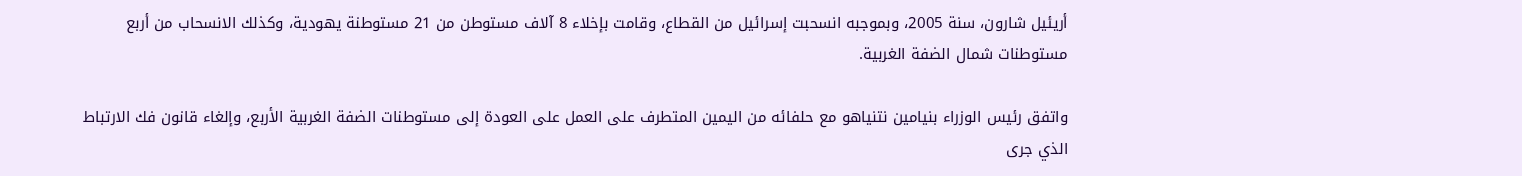أريئيل شارون، سنة 2005، وبموجبه انسحبت إسرائيل من القطاع، وقامت بإخلاء 8 آلاف مستوطن من 21 مستوطنة يهودية، وكذلك الانسحاب من أربع مستوطنات شمال الضفة الغربية.

واتفق رئيس الوزراء بنيامين نتنياهو مع حلفائه من اليمين المتطرف على العمل على العودة إلى مستوطنات الضفة الغربية الأربع، وإلغاء قانون فك الارتباط الذي جرى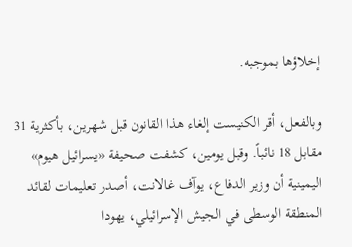إخلاؤها بموجبه.

وبالفعل، أقر الكنيست إلغاء هذا القانون قبل شهرين، بأكثرية 31 مقابل 18 نائباً. وقبل يومين، كشفت صحيفة «يسرائيل هيوم» اليمينية أن وزير الدفاع، يوآف غالانت، أصدر تعليمات لقائد المنطقة الوسطى في الجيش الإسرائيلي، يهودا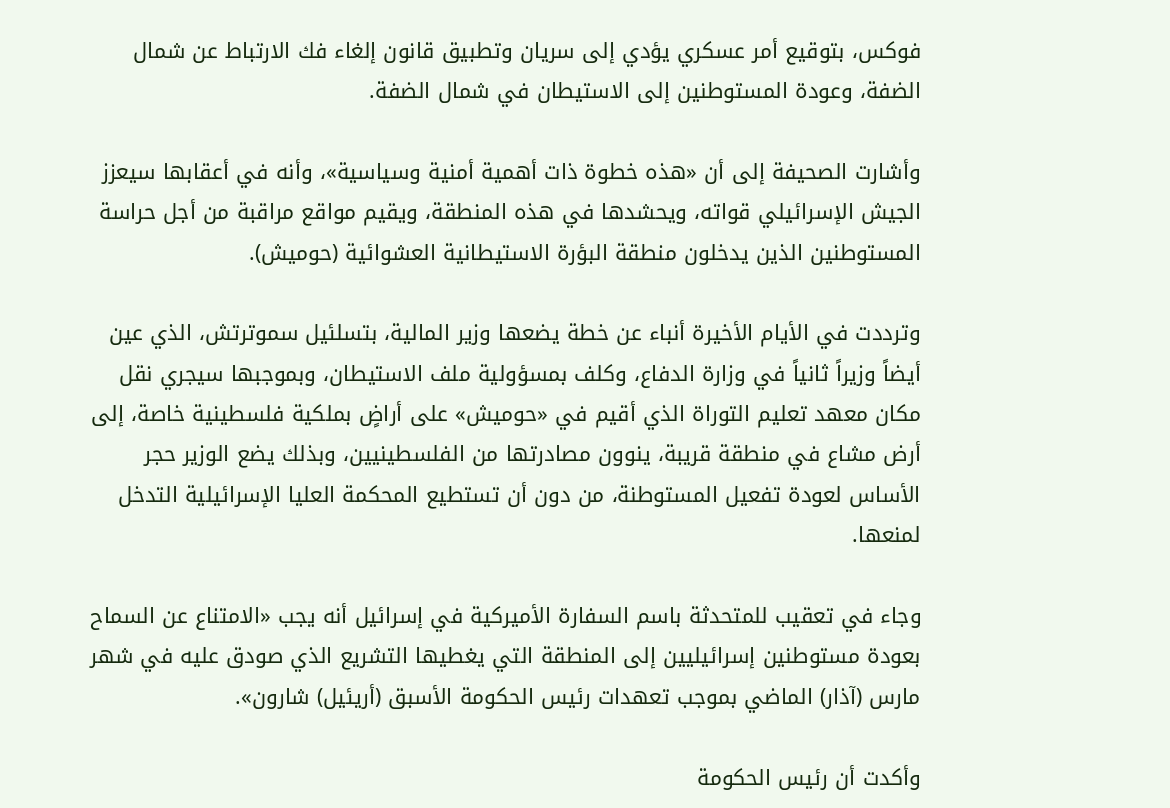فوكس، بتوقيع أمر عسكري يؤدي إلى سريان وتطبيق قانون إلغاء فك الارتباط عن شمال الضفة، وعودة المستوطنين إلى الاستيطان في شمال الضفة.

وأشارت الصحيفة إلى أن «هذه خطوة ذات أهمية أمنية وسياسية»، وأنه في أعقابها سيعزز الجيش الإسرائيلي قواته، ويحشدها في هذه المنطقة، ويقيم مواقع مراقبة من أجل حراسة المستوطنين الذين يدخلون منطقة البؤرة الاستيطانية العشوائية (حوميش).

وترددت في الأيام الأخيرة أنباء عن خطة يضعها وزير المالية، بتسلئيل سموترتش، الذي عين أيضاً وزيراً ثانياً في وزارة الدفاع، وكلف بمسؤولية ملف الاستيطان، وبموجبها سيجري نقل مكان معهد تعليم التوراة الذي أقيم في «حوميش» على أراضٍ بملكية فلسطينية خاصة، إلى أرض مشاع في منطقة قريبة، ينوون مصادرتها من الفلسطينيين، وبذلك يضع الوزير حجر الأساس لعودة تفعيل المستوطنة، من دون أن تستطيع المحكمة العليا الإسرائيلية التدخل لمنعها.

وجاء في تعقيب للمتحدثة باسم السفارة الأميركية في إسرائيل أنه يجب «الامتناع عن السماح بعودة مستوطنين إسرائيليين إلى المنطقة التي يغطيها التشريع الذي صودق عليه في شهر مارس (آذار) الماضي بموجب تعهدات رئيس الحكومة الأسبق (أريئيل) شارون».

وأكدت أن رئيس الحكومة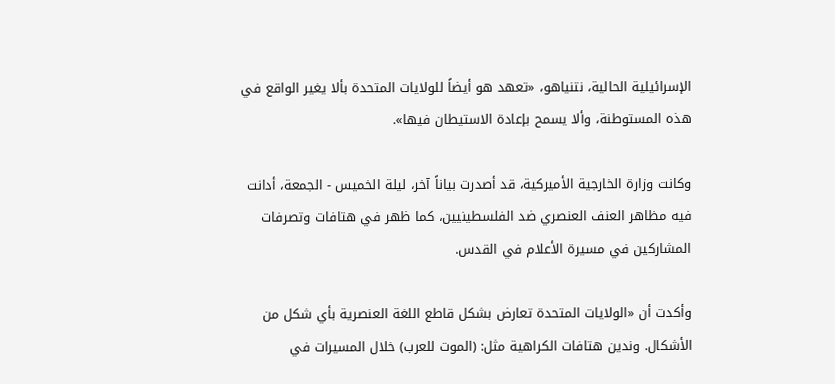الإسرائيلية الحالية، نتنياهو، «تعهد هو أيضاً للولايات المتحدة بألا يغير الواقع في هذه المستوطنة، وألا يسمح بإعادة الاستيطان فيها».

وكانت وزارة الخارجية الأميركية، قد أصدرت بياناً آخر، ليلة الخميس - الجمعة، أدانت فيه مظاهر العنف العنصري ضد الفلسطينيين، كما ظهر في هتافات وتصرفات المشاركين في مسيرة الأعلام في القدس.

وأكدت أن «الولايات المتحدة تعارض بشكل قاطع اللغة العنصرية بأي شكل من الأشكال. وندين هتافات الكراهية مثل: (الموت للعرب) خلال المسيرات في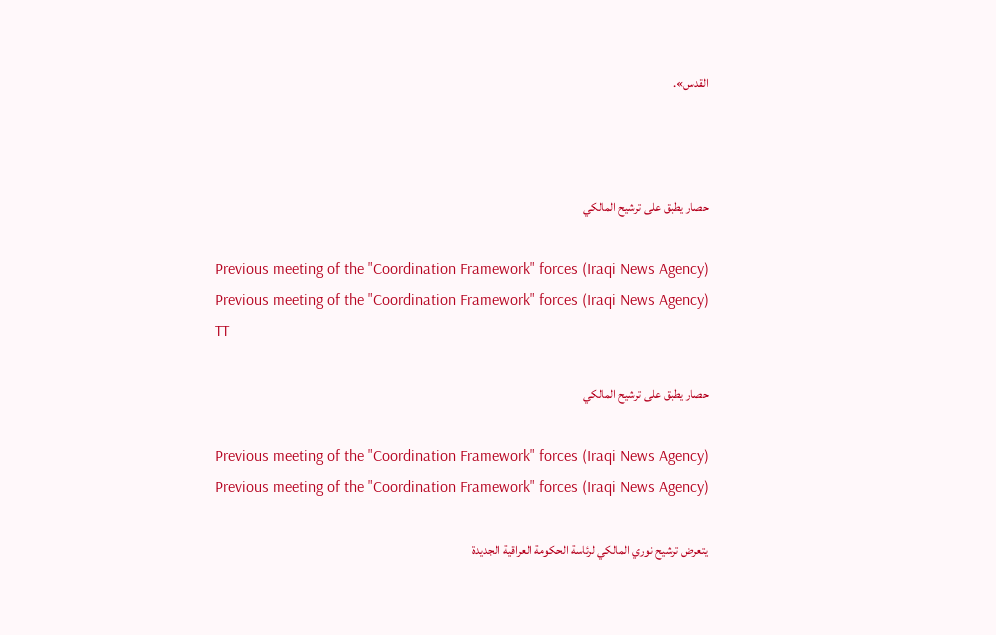القدس».



حصار يطبق على ترشيح المالكي

Previous meeting of the "Coordination Framework" forces (Iraqi News Agency)
Previous meeting of the "Coordination Framework" forces (Iraqi News Agency)
TT

حصار يطبق على ترشيح المالكي

Previous meeting of the "Coordination Framework" forces (Iraqi News Agency)
Previous meeting of the "Coordination Framework" forces (Iraqi News Agency)

يتعرض ترشيح نوري المالكي لرئاسة الحكومة العراقية الجديدة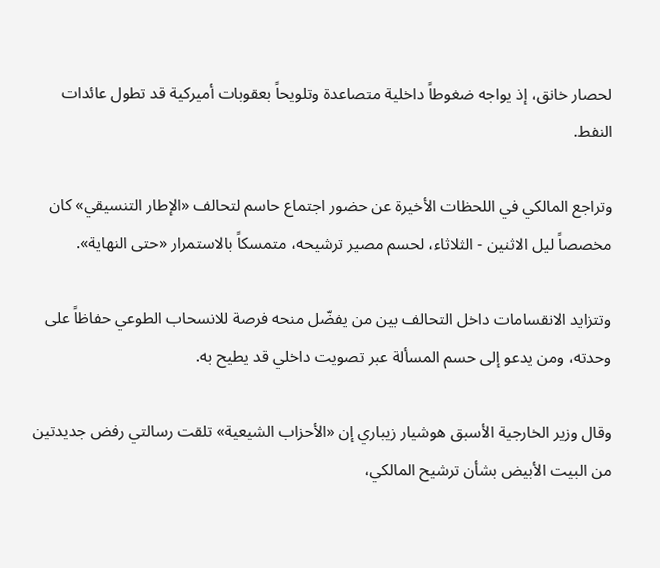لحصار خانق، إذ يواجه ضغوطاً داخلية متصاعدة وتلويحاً بعقوبات أميركية قد تطول عائدات النفط.

وتراجع المالكي في اللحظات الأخيرة عن حضور اجتماع حاسم لتحالف «الإطار التنسيقي» كان مخصصاً ليل الاثنين - الثلاثاء، لحسم مصير ترشيحه، متمسكاً بالاستمرار «حتى النهاية».

وتتزايد الانقسامات داخل التحالف بين من يفضّل منحه فرصة للانسحاب الطوعي حفاظاً على وحدته، ومن يدعو إلى حسم المسألة عبر تصويت داخلي قد يطيح به.

وقال وزير الخارجية الأسبق هوشيار زيباري إن «الأحزاب الشيعية» تلقت رسالتي رفض جديدتين من البيت الأبيض بشأن ترشيح المالكي،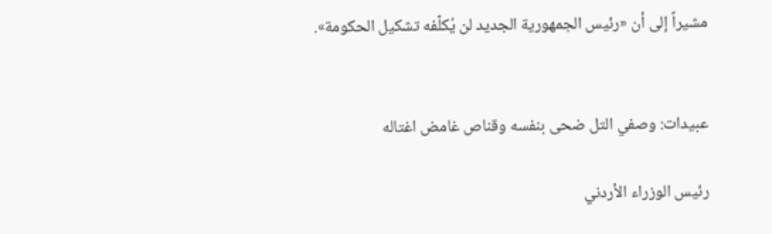مشيراً إلى أن «رئيس الجمهورية الجديد لن يُكلّفه تشكيل الحكومة».


عبيدات: وصفي التل ضحى بنفسه وقناص غامض اغتاله

رئيس الوزراء الأردني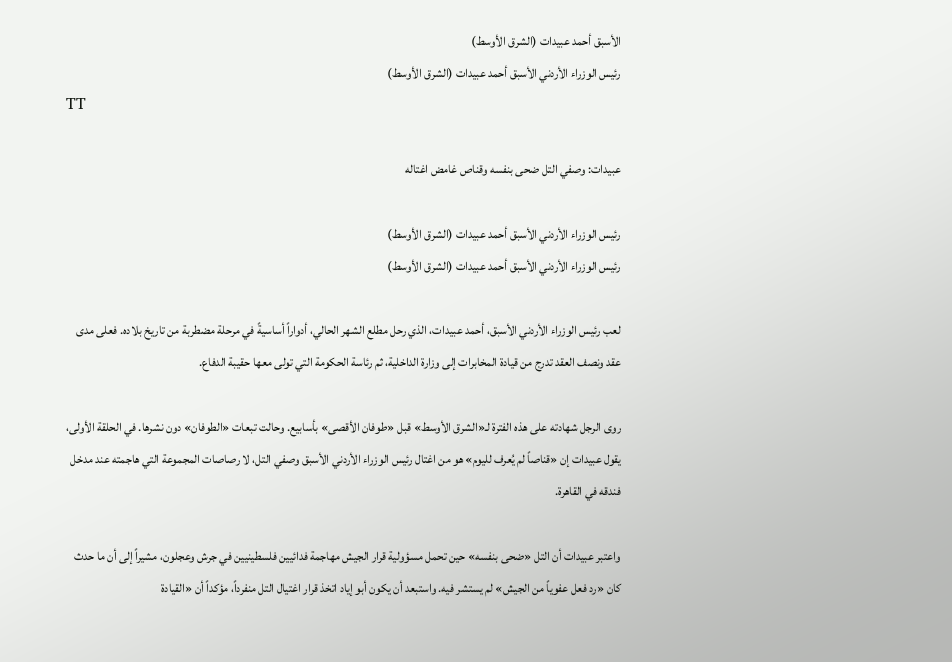الأسبق أحمد عبيدات (الشرق الأوسط)
رئيس الوزراء الأردني الأسبق أحمد عبيدات (الشرق الأوسط)
TT

عبيدات: وصفي التل ضحى بنفسه وقناص غامض اغتاله

رئيس الوزراء الأردني الأسبق أحمد عبيدات (الشرق الأوسط)
رئيس الوزراء الأردني الأسبق أحمد عبيدات (الشرق الأوسط)

لعب رئيس الوزراء الأردني الأسبق، أحمد عبيدات، الذي رحل مطلع الشهر الحالي، أدواراً أساسيةً في مرحلة مضطربة من تاريخ بلاده. فعلى مدى عقد ونصف العقد تدرج من قيادة المخابرات إلى وزارة الداخلية، ثم رئاسة الحكومة التي تولى معها حقيبة الدفاع.

روى الرجل شهادته على هذه الفترة لـ«الشرق الأوسط» قبل «طوفان الأقصى» بأسابيع. وحالت تبعات «الطوفان» دون نشرها. في الحلقة الأولى، يقول عبيدات إن «قناصاً لم يُعرف لليوم» هو من اغتال رئيس الوزراء الأردني الأسبق وصفي التل، لا رصاصات المجموعة التي هاجمته عند مدخل فندقه في القاهرة.

واعتبر عبيدات أن التل «ضحى بنفسه» حين تحمل مسؤولية قرار الجيش مهاجمة فدائيين فلسطينيين في جرش وعجلون، مشيراً إلى أن ما حدث كان «رد فعل عفوياً من الجيش» لم يستشر فيه. واستبعد أن يكون أبو إياد اتخذ قرار اغتيال التل منفرداً، مؤكداً أن «القيادة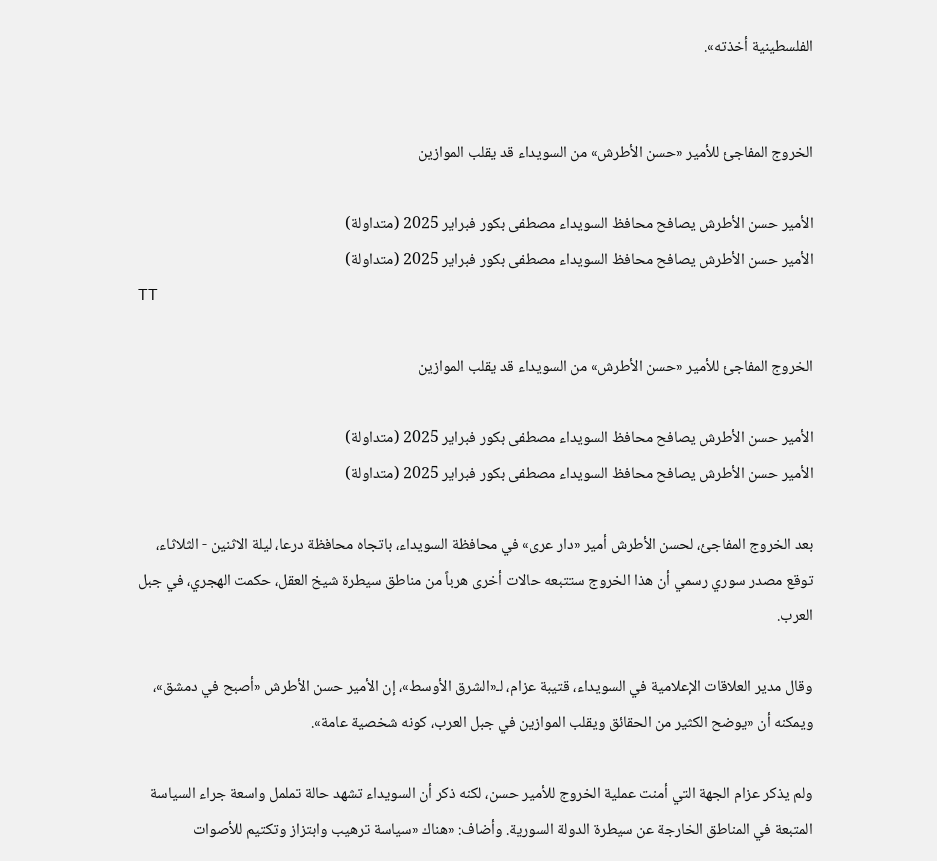الفلسطينية أخذته».


الخروج المفاجئ للأمير «حسن الأطرش» من السويداء قد يقلب الموازين

الأمير حسن الأطرش يصافح محافظ السويداء مصطفى بكور فبراير 2025 (متداولة)
الأمير حسن الأطرش يصافح محافظ السويداء مصطفى بكور فبراير 2025 (متداولة)
TT

الخروج المفاجئ للأمير «حسن الأطرش» من السويداء قد يقلب الموازين

الأمير حسن الأطرش يصافح محافظ السويداء مصطفى بكور فبراير 2025 (متداولة)
الأمير حسن الأطرش يصافح محافظ السويداء مصطفى بكور فبراير 2025 (متداولة)

بعد الخروج المفاجئ، لحسن الأطرش أمير «دار عرى» في محافظة السويداء، باتجاه محافظة درعا، ليلة الاثنين - الثلاثاء، توقع مصدر سوري رسمي أن هذا الخروج ستتبعه حالات أخرى هرباً من مناطق سيطرة شيخ العقل، حكمت الهجري، في جبل العرب.

وقال مدير العلاقات الإعلامية في السويداء، قتيبة عزام، لـ«الشرق الأوسط»، إن الأمير حسن الأطرش «أصبح في دمشق»، ويمكنه أن «يوضح الكثير من الحقائق ويقلب الموازين في جبل العرب، كونه شخصية عامة».

ولم يذكر عزام الجهة التي أمنت عملية الخروج للأمير حسن، لكنه ذكر أن السويداء تشهد حالة تململ واسعة جراء السياسة المتبعة في المناطق الخارجة عن سيطرة الدولة السورية. وأضاف: «هناك «سياسة ترهيب وابتزاز وتكتيم للأصوات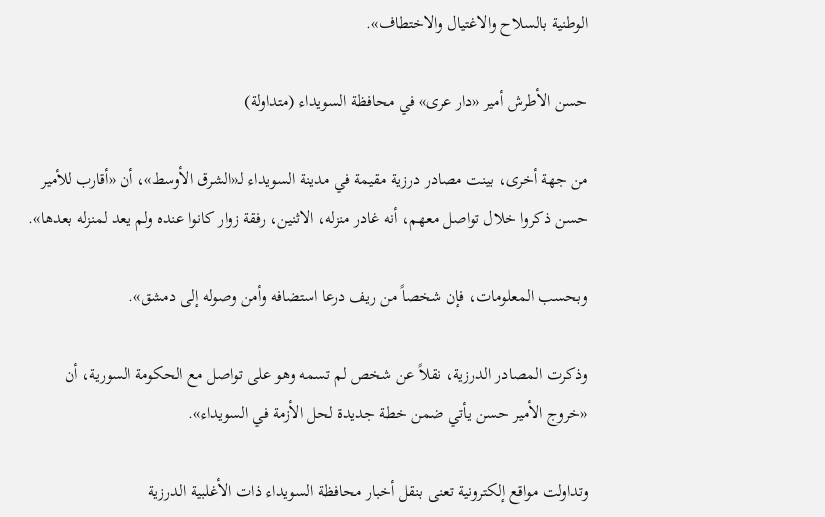الوطنية بالسلاح والاغتيال والاختطاف».

حسن الأطرش أمير «دار عرى» في محافظة السويداء (متداولة)

من جهة أخرى، بينت مصادر درزية مقيمة في مدينة السويداء لـ«الشرق الأوسط»، أن «أقارب للأمير حسن ذكروا خلال تواصل معهم، أنه غادر منزله، الاثنين، رفقة زوار كانوا عنده ولم يعد لمنزله بعدها».

وبحسب المعلومات، فإن شخصاً من ريف درعا استضافه وأمن وصوله إلى دمشق».

وذكرت المصادر الدرزية، نقلاً عن شخص لم تسمه وهو على تواصل مع الحكومة السورية، أن «خروج الأمير حسن يأتي ضمن خطة جديدة لحل الأزمة في السويداء».

وتداولت مواقع إلكترونية تعنى بنقل أخبار محافظة السويداء ذات الأغلبية الدرزية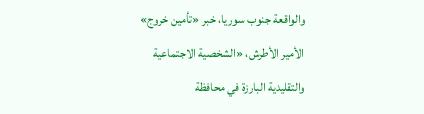والواقعة جنوب سوريا، خبر «تأمين خروج» الأمير الأطرش، «الشخصية الاجتماعية والتقليدية البارزة في محافظة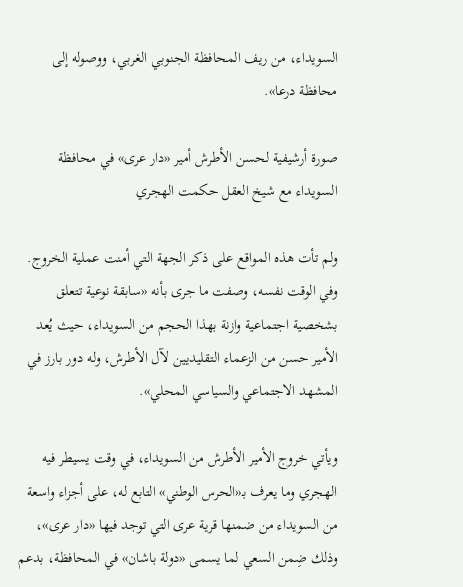السويداء، من ريف المحافظة الجنوبي الغربي، ووصوله إلى محافظة درعا».

صورة أرشيفية لحسن الأطرش أمير «دار عرى» في محافظة السويداء مع شيخ العقل حكمت الهجري

ولم تأت هذه المواقع على ذكر الجهة التي أمنت عملية الخروج. وفي الوقت نفسه، وصفت ما جرى بأنه «سابقة نوعية تتعلق بشخصية اجتماعية وازنة بهذا الحجم من السويداء، حيث يُعد الأمير حسن من الزعماء التقليديين لآل الأطرش، وله دور بارز في المشهد الاجتماعي والسياسي المحلي».

ويأتي خروج الأمير الأطرش من السويداء، في وقت يسيطر فيه الهجري وما يعرف بـ«الحرس الوطني» التابع له، على أجزاء واسعة من السويداء من ضمنها قرية عرى التي توجد فيها «دار عرى»، وذلك ضِمن السعي لما يسمى «دولة باشان» في المحافظة، بدعم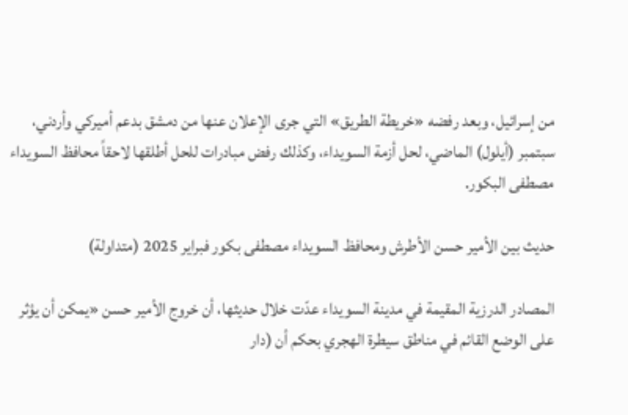من إسرائيل، وبعد رفضه «خريطة الطريق» التي جرى الإعلان عنها من دمشق بدعم أميركي وأردني، سبتمبر (أيلول) الماضي، لحل أزمة السويداء، وكذلك رفض مبادرات للحل أطلقها لاحقاً محافظ السويداء مصطفى البكور.

حديث بين الأمير حسن الأطرش ومحافظ السويداء مصطفى بكور فبراير 2025 (متداولة)

المصادر الدرزية المقيمة في مدينة السويداء عدّت خلال حديثها، أن خروج الأمير حسن «يمكن أن يؤثر على الوضع القائم في مناطق سيطرة الهجري بحكم أن (دار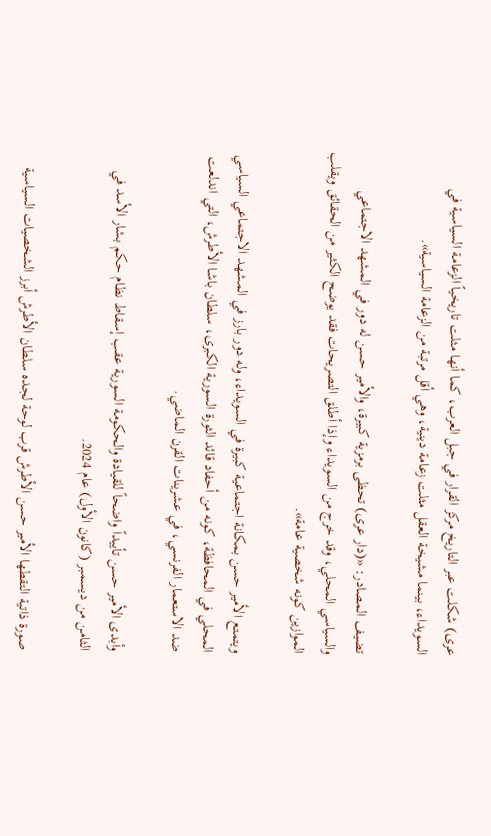عرى) شكلت عبر التاريخ مركز القرار في جبل العرب، كما أنها مثلت تاريخياً الزعامة السياسية في السويداء، بينما مشيخة العقل مثلت زعامة دينية، وهي أقل مرتبة من الزعامة السياسية».

تضيف المصادر: «(دار عرى) تحظى برمزية كبيرة، والأمير حسن له دور في المشهد الاجتماعي والسياسي المحلي، وقد خرج من السويداء وإذا أطلق التصريحات فقد يوضح الكثير من الحقائق ويقلب الموازين كونه شخصية عامة».

ويتمتع الأمير حسن بمكانة اجتماعية كبيرة في السويداء، وله دور بارز في المشهد الاجتماعي السياسي المحلي في المحافظة، كونه من أحفاد قائد الثورة السورية الكبرى، سلطان باشا الأطرش، التي اندلعت ضد الاستعمار الفرنسي، في عشرينات القرن الماضي.

وأبدى الأمير حسن تأييداً واضحاً للقيادة والحكومة السورية عقب إسقاط نظام حكم بشار الأسد في الثامن من ديسمبر (كانون الأول) عام 2024.

صورة ذاتية التقطها الأمير حسن الأطرش قرب لوحة لجده سلطان الأطرش أبرز الشخصيات السياسية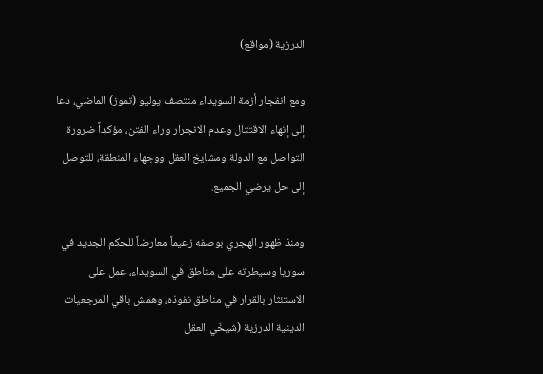الدرزية (مواقع)

ومع انفجار أزمة السويداء منتصف يوليو (تموز) الماضي، دعا إلى إنهاء الاقتتال وعدم الانجرار وراء الفتن، مؤكداً ضرورة التواصل مع الدولة ومشايخ العقل ووجهاء المنطقة، للتوصل إلى حل يرضي الجميع.

ومنذ ظهور الهجري بوصفه زعيماً معارضاً للحكم الجديد في سوريا وسيطرته على مناطق في السويداء، عمل على الاستئثار بالقرار في مناطق نفوذه، وهمش باقي المرجعيات الدينية الدرزية (شيخَي العقل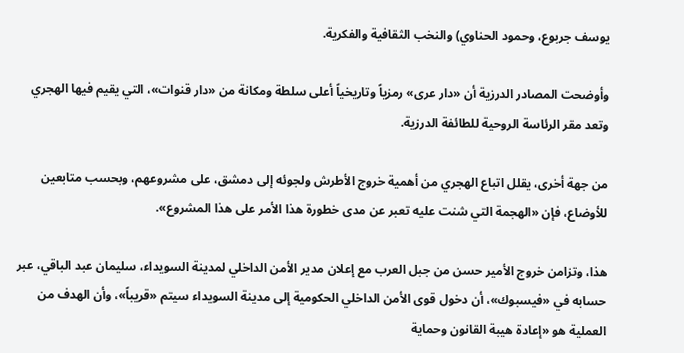يوسف جربوع، وحمود الحناوي) والنخب الثقافية والفكرية.

وأوضحت المصادر الدرزية أن «دار عرى» رمزياً وتاريخياً أعلى سلطة ومكانة من «دار قنوات»، التي يقيم فيها الهجري وتعد مقر الرئاسة الروحية للطائفة الدرزية.

من جهة أخرى، يقلل اتباع الهجري من أهمية خروج الأطرش ولجوئه إلى دمشق، على مشروعهم، وبحسب متابعين للأوضاع، فإن «الهجمة التي شنت عليه تعبر عن مدى خطورة هذا الأمر على هذا المشروع».

هذا، وتزامن خروج الأمير حسن من جبل العرب مع إعلان مدير الأمن الداخلي لمدينة السويداء، سليمان عبد الباقي، عبر حسابه في «فيسبوك»، أن دخول قوى الأمن الداخلي الحكومية إلى مدينة السويداء سيتم «قريباً»، وأن الهدف من العملية هو «إعادة هيبة القانون وحماية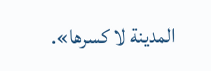المدينة لا كسرها».